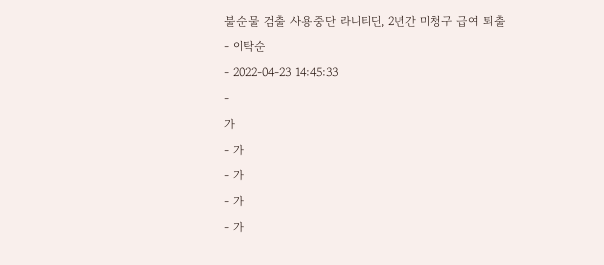불순물 검출 사용중단 라니티딘, 2년간 미청구 급여 퇴출
- 이탁순
- 2022-04-23 14:45:33
-
가
- 가
- 가
- 가
- 가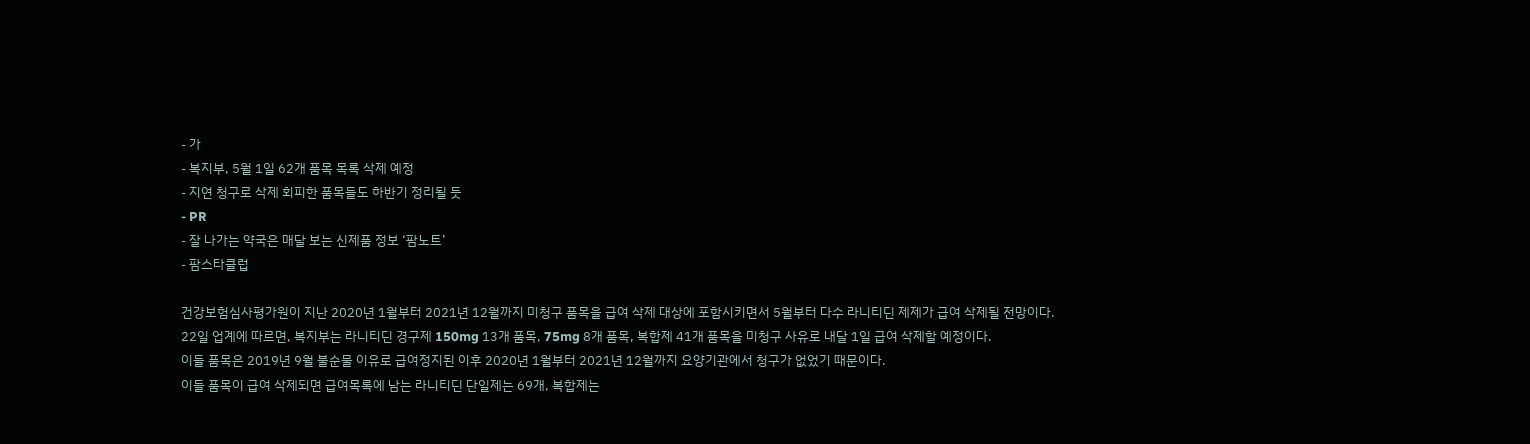- 가
- 복지부, 5월 1일 62개 품목 목록 삭제 예정
- 지연 청구로 삭제 회피한 품목들도 하반기 정리될 듯
- PR
- 잘 나가는 약국은 매달 보는 신제품 정보 ‘팜노트’
- 팜스타클럽

건강보험심사평가원이 지난 2020년 1월부터 2021년 12월까지 미청구 품목을 급여 삭제 대상에 포함시키면서 5월부터 다수 라니티딘 제제가 급여 삭제될 전망이다.
22일 업계에 따르면, 복지부는 라니티딘 경구제 150mg 13개 품목, 75mg 8개 품목, 복합제 41개 품목을 미청구 사유로 내달 1일 급여 삭제할 예정이다.
이들 품목은 2019년 9월 불순물 이유로 급여정지된 이후 2020년 1월부터 2021년 12월까지 요양기관에서 청구가 없었기 때문이다.
이들 품목이 급여 삭제되면 급여목록에 남는 라니티딘 단일제는 69개, 복합제는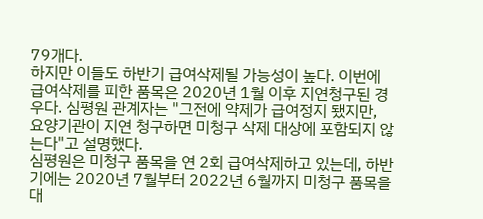79개다.
하지만 이들도 하반기 급여삭제될 가능성이 높다. 이번에 급여삭제를 피한 품목은 2020년 1월 이후 지연청구된 경우다. 심평원 관계자는 "그전에 약제가 급여정지 됐지만, 요양기관이 지연 청구하면 미청구 삭제 대상에 포함되지 않는다"고 설명했다.
심평원은 미청구 품목을 연 2회 급여삭제하고 있는데, 하반기에는 2020년 7월부터 2022년 6월까지 미청구 품목을 대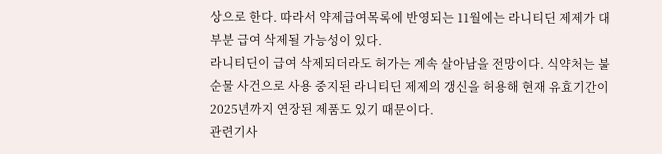상으로 한다. 따라서 약제급여목록에 반영되는 11월에는 라니티딘 제제가 대부분 급여 삭제될 가능성이 있다.
라니티딘이 급여 삭제되더라도 허가는 계속 살아남을 전망이다. 식약처는 불순물 사건으로 사용 중지된 라니티딘 제제의 갱신을 허용해 현재 유효기간이 2025년까지 연장된 제품도 있기 때문이다.
관련기사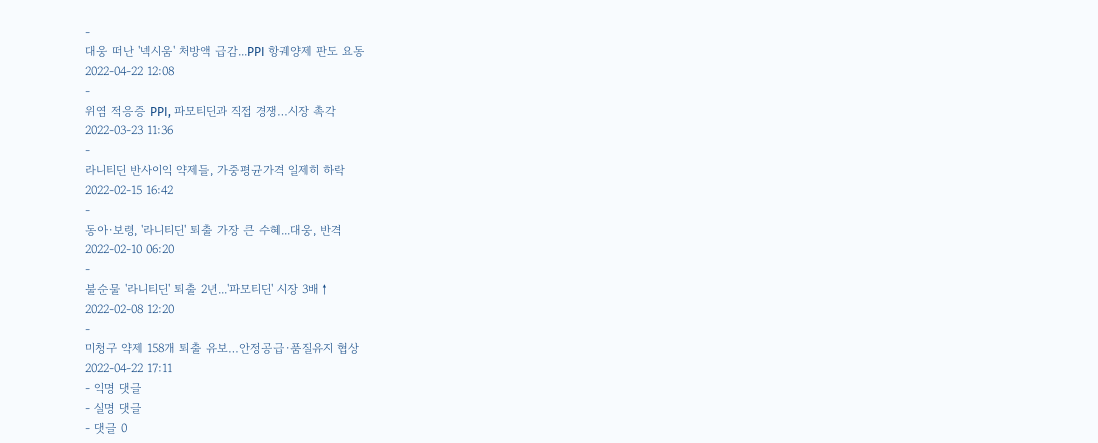-
대웅 떠난 '넥시움' 처방액 급감...PPI 항궤양제 판도 요동
2022-04-22 12:08
-
위염 적응증 PPI, 파모티딘과 직접 경쟁…시장 촉각
2022-03-23 11:36
-
라니티딘 반사이익 약제들, 가중평균가격 일제히 하락
2022-02-15 16:42
-
동아·보령, '라니티딘' 퇴출 가장 큰 수혜...대웅, 반격
2022-02-10 06:20
-
불순물 '라니티딘' 퇴출 2년...'파모티딘' 시장 3배↑
2022-02-08 12:20
-
미청구 약제 158개 퇴출 유보…안정공급·품질유지 협상
2022-04-22 17:11
- 익명 댓글
- 실명 댓글
- 댓글 0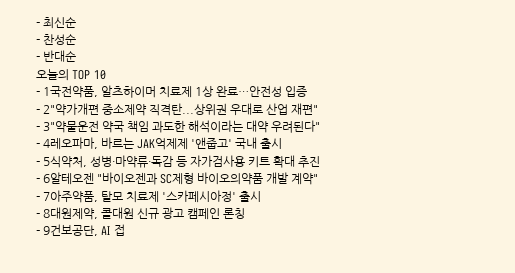- 최신순
- 찬성순
- 반대순
오늘의 TOP 10
- 1국전약품, 알츠하이머 치료제 1상 완료…안전성 입증
- 2"약가개편 중소제약 직격탄...상위권 우대로 산업 재편"
- 3"약물운전 약국 책임 과도한 해석이라는 대약 우려된다"
- 4레오파마, 바르는 JAK억제제 '앤줍고' 국내 출시
- 5식약처, 성병·마약류·독감 등 자가검사용 키트 확대 추진
- 6알테오젠 "바이오젠과 SC제형 바이오의약품 개발 계약"
- 7아주약품, 탈모 치료제 '스카페시아정' 출시
- 8대원제약, 콜대원 신규 광고 캠페인 론칭
- 9건보공단, AI 접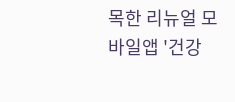목한 리뉴얼 모바일앱 '건강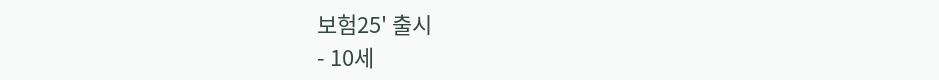보험25' 출시
- 10세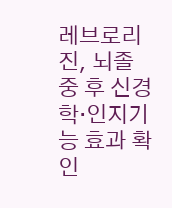레브로리진, 뇌졸중 후 신경학·인지기능 효과 확인